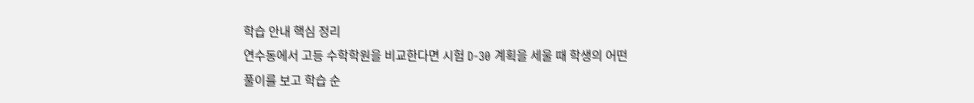학습 안내 핵심 정리
연수동에서 고등 수학학원을 비교한다면 시험 D-30 계획을 세울 때 학생의 어떤 풀이를 보고 학습 순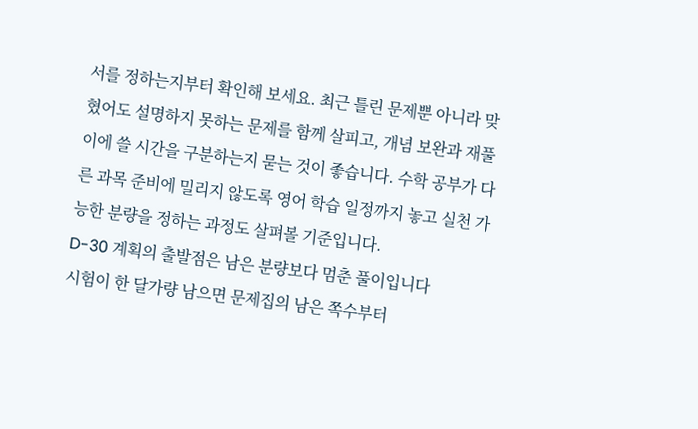서를 정하는지부터 확인해 보세요. 최근 틀린 문제뿐 아니라 맞혔어도 설명하지 못하는 문제를 함께 살피고, 개념 보완과 재풀이에 쓸 시간을 구분하는지 묻는 것이 좋습니다. 수학 공부가 다른 과목 준비에 밀리지 않도록 영어 학습 일정까지 놓고 실천 가능한 분량을 정하는 과정도 살펴볼 기준입니다.
D-30 계획의 출발점은 남은 분량보다 멈춘 풀이입니다
시험이 한 달가량 남으면 문제집의 남은 쪽수부터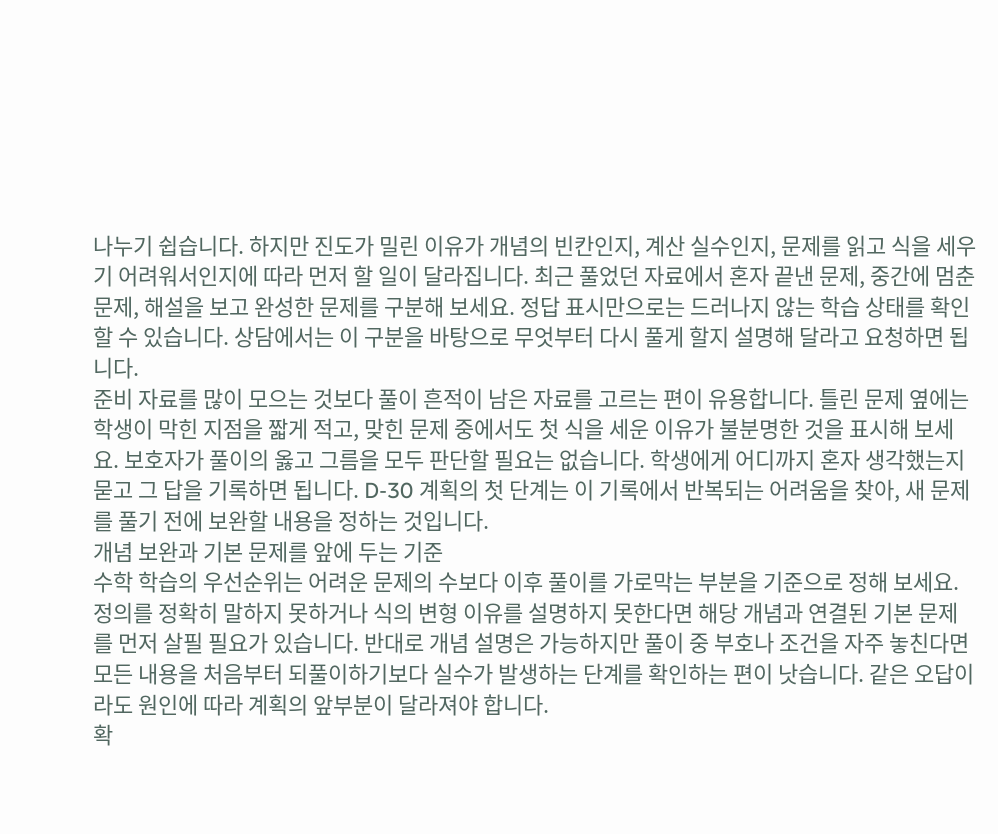나누기 쉽습니다. 하지만 진도가 밀린 이유가 개념의 빈칸인지, 계산 실수인지, 문제를 읽고 식을 세우기 어려워서인지에 따라 먼저 할 일이 달라집니다. 최근 풀었던 자료에서 혼자 끝낸 문제, 중간에 멈춘 문제, 해설을 보고 완성한 문제를 구분해 보세요. 정답 표시만으로는 드러나지 않는 학습 상태를 확인할 수 있습니다. 상담에서는 이 구분을 바탕으로 무엇부터 다시 풀게 할지 설명해 달라고 요청하면 됩니다.
준비 자료를 많이 모으는 것보다 풀이 흔적이 남은 자료를 고르는 편이 유용합니다. 틀린 문제 옆에는 학생이 막힌 지점을 짧게 적고, 맞힌 문제 중에서도 첫 식을 세운 이유가 불분명한 것을 표시해 보세요. 보호자가 풀이의 옳고 그름을 모두 판단할 필요는 없습니다. 학생에게 어디까지 혼자 생각했는지 묻고 그 답을 기록하면 됩니다. D-30 계획의 첫 단계는 이 기록에서 반복되는 어려움을 찾아, 새 문제를 풀기 전에 보완할 내용을 정하는 것입니다.
개념 보완과 기본 문제를 앞에 두는 기준
수학 학습의 우선순위는 어려운 문제의 수보다 이후 풀이를 가로막는 부분을 기준으로 정해 보세요. 정의를 정확히 말하지 못하거나 식의 변형 이유를 설명하지 못한다면 해당 개념과 연결된 기본 문제를 먼저 살필 필요가 있습니다. 반대로 개념 설명은 가능하지만 풀이 중 부호나 조건을 자주 놓친다면 모든 내용을 처음부터 되풀이하기보다 실수가 발생하는 단계를 확인하는 편이 낫습니다. 같은 오답이라도 원인에 따라 계획의 앞부분이 달라져야 합니다.
확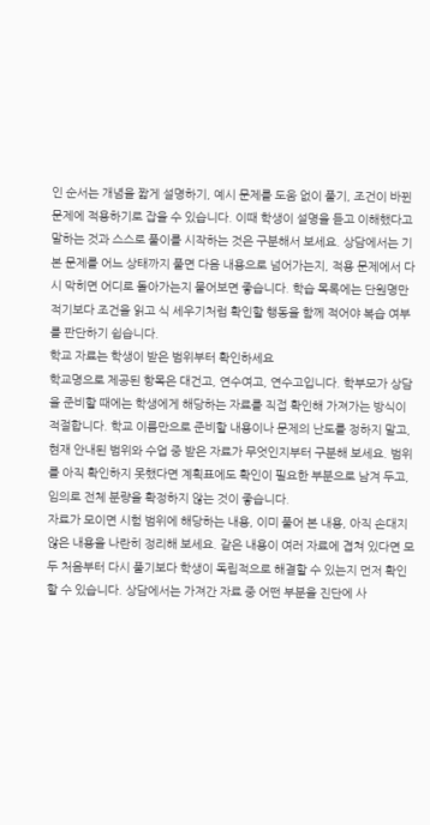인 순서는 개념을 짧게 설명하기, 예시 문제를 도움 없이 풀기, 조건이 바뀐 문제에 적용하기로 잡을 수 있습니다. 이때 학생이 설명을 듣고 이해했다고 말하는 것과 스스로 풀이를 시작하는 것은 구분해서 보세요. 상담에서는 기본 문제를 어느 상태까지 풀면 다음 내용으로 넘어가는지, 적용 문제에서 다시 막히면 어디로 돌아가는지 물어보면 좋습니다. 학습 목록에는 단원명만 적기보다 조건을 읽고 식 세우기처럼 확인할 행동을 함께 적어야 복습 여부를 판단하기 쉽습니다.
학교 자료는 학생이 받은 범위부터 확인하세요
학교명으로 제공된 항목은 대건고, 연수여고, 연수고입니다. 학부모가 상담을 준비할 때에는 학생에게 해당하는 자료를 직접 확인해 가져가는 방식이 적절합니다. 학교 이름만으로 준비할 내용이나 문제의 난도를 정하지 말고, 현재 안내된 범위와 수업 중 받은 자료가 무엇인지부터 구분해 보세요. 범위를 아직 확인하지 못했다면 계획표에도 확인이 필요한 부분으로 남겨 두고, 임의로 전체 분량을 확정하지 않는 것이 좋습니다.
자료가 모이면 시험 범위에 해당하는 내용, 이미 풀어 본 내용, 아직 손대지 않은 내용을 나란히 정리해 보세요. 같은 내용이 여러 자료에 겹쳐 있다면 모두 처음부터 다시 풀기보다 학생이 독립적으로 해결할 수 있는지 먼저 확인할 수 있습니다. 상담에서는 가져간 자료 중 어떤 부분을 진단에 사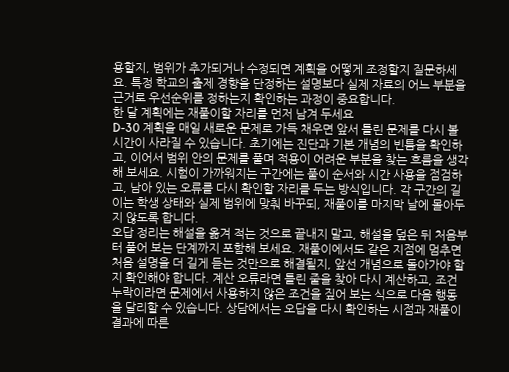용할지, 범위가 추가되거나 수정되면 계획을 어떻게 조정할지 질문하세요. 특정 학교의 출제 경향을 단정하는 설명보다 실제 자료의 어느 부분을 근거로 우선순위를 정하는지 확인하는 과정이 중요합니다.
한 달 계획에는 재풀이할 자리를 먼저 남겨 두세요
D-30 계획을 매일 새로운 문제로 가득 채우면 앞서 틀린 문제를 다시 볼 시간이 사라질 수 있습니다. 초기에는 진단과 기본 개념의 빈틈을 확인하고, 이어서 범위 안의 문제를 풀며 적용이 어려운 부분을 찾는 흐름을 생각해 보세요. 시험이 가까워지는 구간에는 풀이 순서와 시간 사용을 점검하고, 남아 있는 오류를 다시 확인할 자리를 두는 방식입니다. 각 구간의 길이는 학생 상태와 실제 범위에 맞춰 바꾸되, 재풀이를 마지막 날에 몰아두지 않도록 합니다.
오답 정리는 해설을 옮겨 적는 것으로 끝내지 말고, 해설을 덮은 뒤 처음부터 풀어 보는 단계까지 포함해 보세요. 재풀이에서도 같은 지점에 멈추면 처음 설명을 더 길게 듣는 것만으로 해결될지, 앞선 개념으로 돌아가야 할지 확인해야 합니다. 계산 오류라면 틀린 줄을 찾아 다시 계산하고, 조건 누락이라면 문제에서 사용하지 않은 조건을 짚어 보는 식으로 다음 행동을 달리할 수 있습니다. 상담에서는 오답을 다시 확인하는 시점과 재풀이 결과에 따른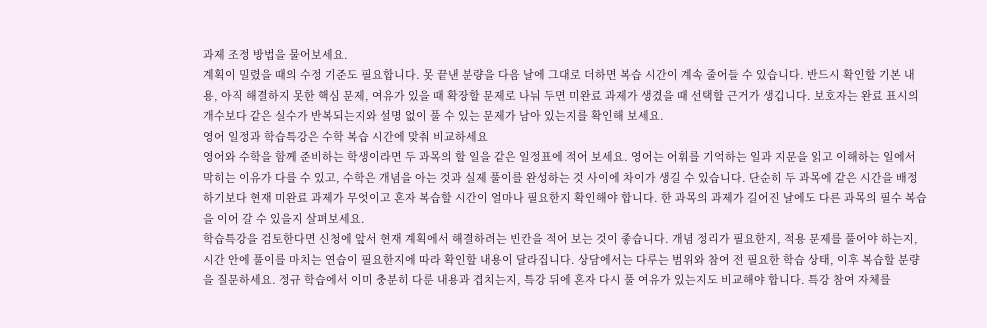과제 조정 방법을 물어보세요.
계획이 밀렸을 때의 수정 기준도 필요합니다. 못 끝낸 분량을 다음 날에 그대로 더하면 복습 시간이 계속 줄어들 수 있습니다. 반드시 확인할 기본 내용, 아직 해결하지 못한 핵심 문제, 여유가 있을 때 확장할 문제로 나눠 두면 미완료 과제가 생겼을 때 선택할 근거가 생깁니다. 보호자는 완료 표시의 개수보다 같은 실수가 반복되는지와 설명 없이 풀 수 있는 문제가 남아 있는지를 확인해 보세요.
영어 일정과 학습특강은 수학 복습 시간에 맞춰 비교하세요
영어와 수학을 함께 준비하는 학생이라면 두 과목의 할 일을 같은 일정표에 적어 보세요. 영어는 어휘를 기억하는 일과 지문을 읽고 이해하는 일에서 막히는 이유가 다를 수 있고, 수학은 개념을 아는 것과 실제 풀이를 완성하는 것 사이에 차이가 생길 수 있습니다. 단순히 두 과목에 같은 시간을 배정하기보다 현재 미완료 과제가 무엇이고 혼자 복습할 시간이 얼마나 필요한지 확인해야 합니다. 한 과목의 과제가 길어진 날에도 다른 과목의 필수 복습을 이어 갈 수 있을지 살펴보세요.
학습특강을 검토한다면 신청에 앞서 현재 계획에서 해결하려는 빈칸을 적어 보는 것이 좋습니다. 개념 정리가 필요한지, 적용 문제를 풀어야 하는지, 시간 안에 풀이를 마치는 연습이 필요한지에 따라 확인할 내용이 달라집니다. 상담에서는 다루는 범위와 참여 전 필요한 학습 상태, 이후 복습할 분량을 질문하세요. 정규 학습에서 이미 충분히 다룬 내용과 겹치는지, 특강 뒤에 혼자 다시 풀 여유가 있는지도 비교해야 합니다. 특강 참여 자체를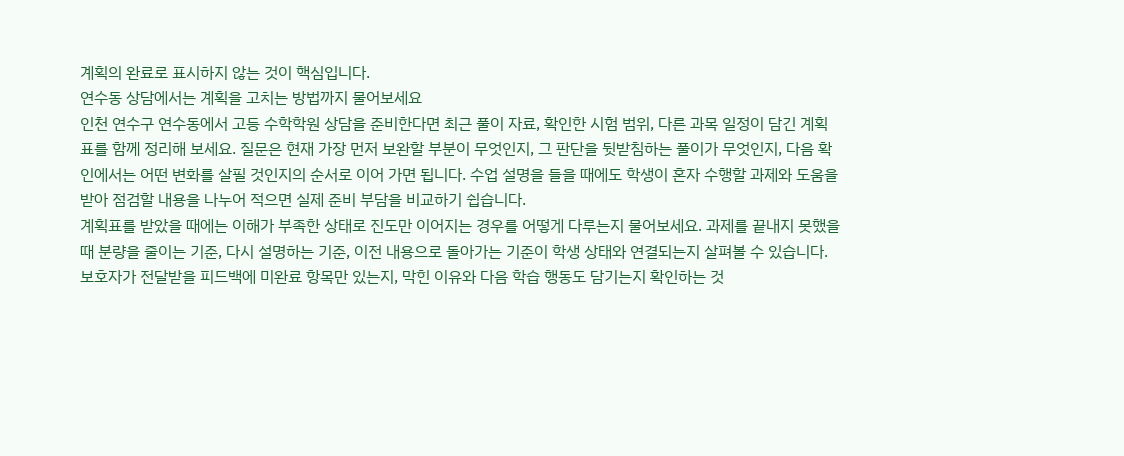계획의 완료로 표시하지 않는 것이 핵심입니다.
연수동 상담에서는 계획을 고치는 방법까지 물어보세요
인천 연수구 연수동에서 고등 수학학원 상담을 준비한다면 최근 풀이 자료, 확인한 시험 범위, 다른 과목 일정이 담긴 계획표를 함께 정리해 보세요. 질문은 현재 가장 먼저 보완할 부분이 무엇인지, 그 판단을 뒷받침하는 풀이가 무엇인지, 다음 확인에서는 어떤 변화를 살필 것인지의 순서로 이어 가면 됩니다. 수업 설명을 들을 때에도 학생이 혼자 수행할 과제와 도움을 받아 점검할 내용을 나누어 적으면 실제 준비 부담을 비교하기 쉽습니다.
계획표를 받았을 때에는 이해가 부족한 상태로 진도만 이어지는 경우를 어떻게 다루는지 물어보세요. 과제를 끝내지 못했을 때 분량을 줄이는 기준, 다시 설명하는 기준, 이전 내용으로 돌아가는 기준이 학생 상태와 연결되는지 살펴볼 수 있습니다. 보호자가 전달받을 피드백에 미완료 항목만 있는지, 막힌 이유와 다음 학습 행동도 담기는지 확인하는 것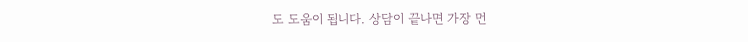도 도움이 됩니다. 상담이 끝나면 가장 먼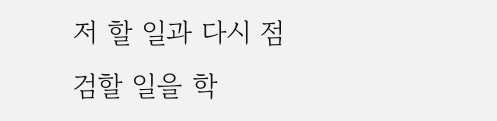저 할 일과 다시 점검할 일을 학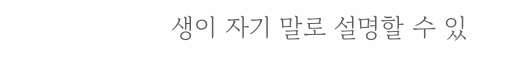생이 자기 말로 설명할 수 있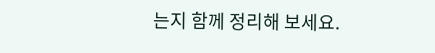는지 함께 정리해 보세요.